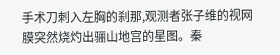手术刀刺入左胸的刹那,观测者张子维的视网膜突然烧灼出骊山地宫的星图。秦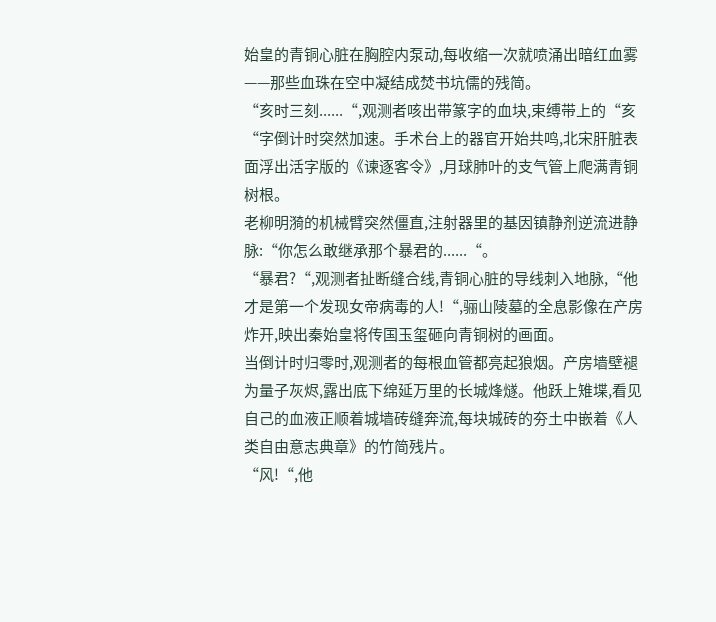始皇的青铜心脏在胸腔内泵动,每收缩一次就喷涌出暗红血雾——那些血珠在空中凝结成焚书坑儒的残简。
“亥时三刻......“,观测者咳出带篆字的血块,束缚带上的“亥“字倒计时突然加速。手术台上的器官开始共鸣,北宋肝脏表面浮出活字版的《谏逐客令》,月球肺叶的支气管上爬满青铜树根。
老柳明漪的机械臂突然僵直,注射器里的基因镇静剂逆流进静脉:“你怎么敢继承那个暴君的......“。
“暴君?“,观测者扯断缝合线,青铜心脏的导线刺入地脉,“他才是第一个发现女帝病毒的人!“,骊山陵墓的全息影像在产房炸开,映出秦始皇将传国玉玺砸向青铜树的画面。
当倒计时归零时,观测者的每根血管都亮起狼烟。产房墙壁褪为量子灰烬,露出底下绵延万里的长城烽燧。他跃上雉堞,看见自己的血液正顺着城墙砖缝奔流,每块城砖的夯土中嵌着《人类自由意志典章》的竹简残片。
“风!“,他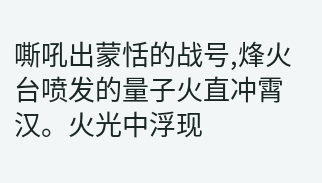嘶吼出蒙恬的战号,烽火台喷发的量子火直冲霄汉。火光中浮现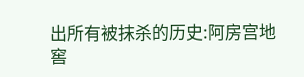出所有被抹杀的历史:阿房宫地窖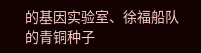的基因实验室、徐福船队的青铜种子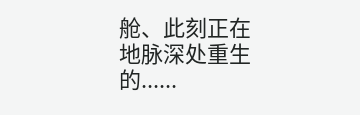舱、此刻正在地脉深处重生的......